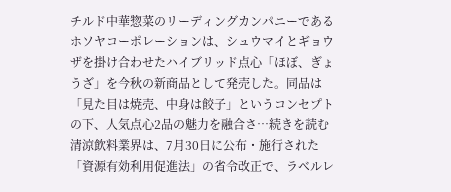チルド中華惣菜のリーディングカンパニーであるホソヤコーポレーションは、シュウマイとギョウザを掛け合わせたハイブリッド点心「ほぼ、ぎょうざ」を今秋の新商品として発売した。同品は「見た目は焼売、中身は餃子」というコンセプトの下、人気点心2品の魅力を融合さ…続きを読む
清涼飲料業界は、7月30日に公布・施行された「資源有効利用促進法」の省令改正で、ラベルレ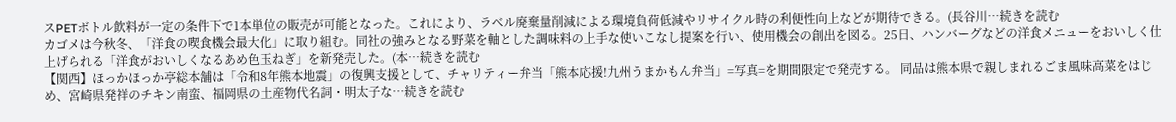スPETボトル飲料が一定の条件下で1本単位の販売が可能となった。これにより、ラベル廃棄量削減による環境負荷低減やリサイクル時の利便性向上などが期待できる。(長谷川…続きを読む
カゴメは今秋冬、「洋食の喫食機会最大化」に取り組む。同社の強みとなる野菜を軸とした調味料の上手な使いこなし提案を行い、使用機会の創出を図る。25日、ハンバーグなどの洋食メニューをおいしく仕上げられる「洋食がおいしくなるあめ色玉ねぎ」を新発売した。(本…続きを読む
【関西】ほっかほっか亭総本舗は「令和8年熊本地震」の復興支援として、チャリティー弁当「熊本応援!九州うまかもん弁当」=写真=を期間限定で発売する。 同品は熊本県で親しまれるごま風味高菜をはじめ、宮崎県発祥のチキン南蛮、福岡県の土産物代名詞・明太子な…続きを読む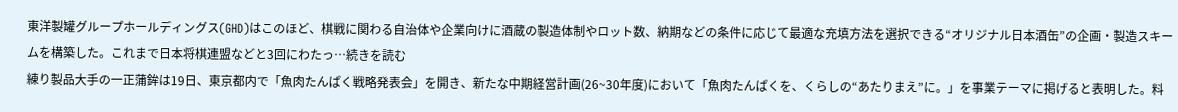東洋製罐グループホールディングス(GHD)はこのほど、棋戦に関わる自治体や企業向けに酒蔵の製造体制やロット数、納期などの条件に応じて最適な充填方法を選択できる“オリジナル日本酒缶”の企画・製造スキームを構築した。これまで日本将棋連盟などと3回にわたっ…続きを読む
練り製品大手の一正蒲鉾は19日、東京都内で「魚肉たんぱく戦略発表会」を開き、新たな中期経営計画(26~30年度)において「魚肉たんぱくを、くらしの“あたりまえ”に。」を事業テーマに掲げると表明した。料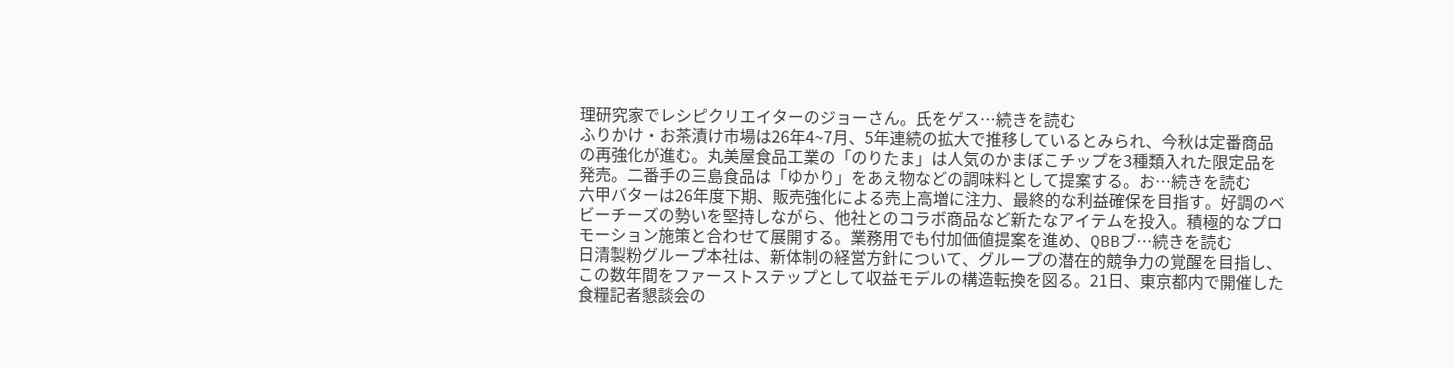理研究家でレシピクリエイターのジョーさん。氏をゲス…続きを読む
ふりかけ・お茶漬け市場は26年4~7月、5年連続の拡大で推移しているとみられ、今秋は定番商品の再強化が進む。丸美屋食品工業の「のりたま」は人気のかまぼこチップを3種類入れた限定品を発売。二番手の三島食品は「ゆかり」をあえ物などの調味料として提案する。お…続きを読む
六甲バターは26年度下期、販売強化による売上高増に注力、最終的な利益確保を目指す。好調のベビーチーズの勢いを堅持しながら、他社とのコラボ商品など新たなアイテムを投入。積極的なプロモーション施策と合わせて展開する。業務用でも付加価値提案を進め、QBBブ…続きを読む
日清製粉グループ本社は、新体制の経営方針について、グループの潜在的競争力の覚醒を目指し、この数年間をファーストステップとして収益モデルの構造転換を図る。21日、東京都内で開催した食糧記者懇談会の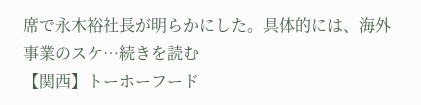席で永木裕社長が明らかにした。具体的には、海外事業のスケ…続きを読む
【関西】トーホーフード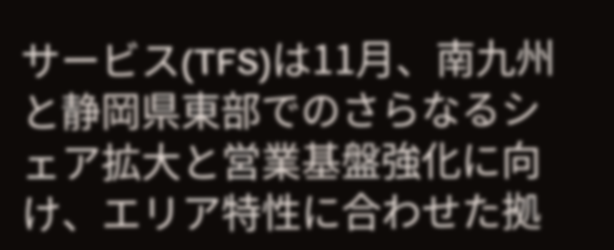サービス(TFS)は11月、南九州と静岡県東部でのさらなるシェア拡大と営業基盤強化に向け、エリア特性に合わせた拠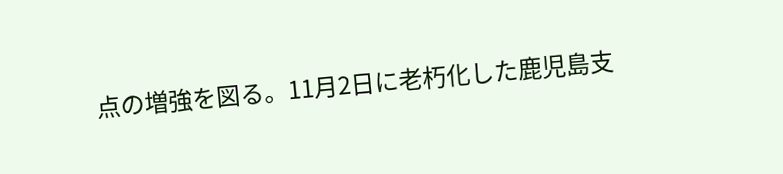点の増強を図る。11月2日に老朽化した鹿児島支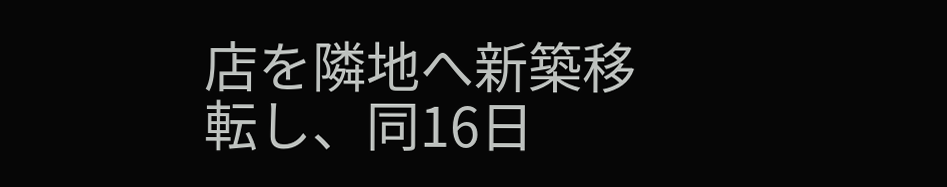店を隣地へ新築移転し、同16日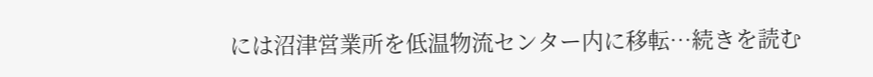には沼津営業所を低温物流センター内に移転…続きを読む